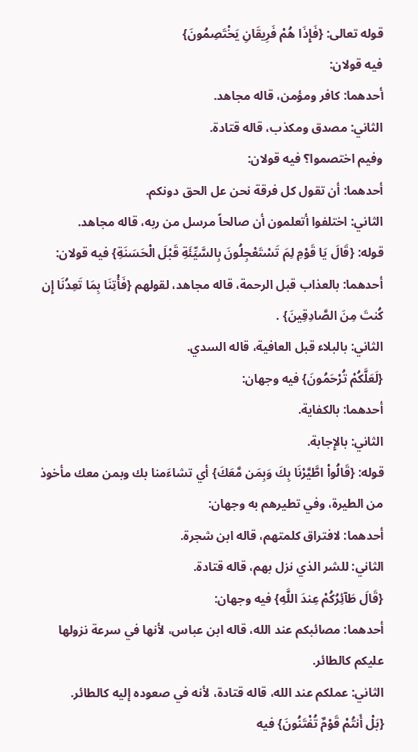قوله تعالى: {فَإِذَا هُمْ فَرِيقَانِ يَخْتَصِمُونَ}
فيه قولان:
أحدهما: كافر ومؤمن، قاله مجاهد.
الثاني: مصدق ومكذب، قاله قتادة.
وفيم اختصموا؟ فيه قولان:
أحدهما: أن تقول كل فرقة نحن عل الحق دونكم.
الثاني: اختلفوا أتعلمون أن صالحاً مرسل من ربه، قاله مجاهد.
قوله: {قَالَ يَا قَوْمِ لِمَ تَسْتَعْجِلُونَ بِالسَّيِّئَةِ قَبْلَ الْحَسَنَةِ} فيه قولان:
أحدهما: بالعذاب قبل الرحمة، قاله مجاهد، لقولهم {فَأْتِنَا بِمَا تَعِدُنَا إِن كُنتَ مِنَ الصَّادِقِينَ} .
الثاني: بالبلاء قبل العافية، قاله السدي.
{لَعَلَّكُمْ تُرْحَمُونَ} فيه وجهان:
أحدهما: بالكفاية.
الثاني: بالإِجابة.
قوله: {قَالُواْ اطَّيَّرْنَا بِكَ وَبِمَن مَّعَكَ} أي تشاءَمنا بك وبمن معك مأخوذ من الطيرة، وفي تطيرهم به وجهان:
أحدهما: لافتراق كلمتهم، قاله ابن شجرة.
الثاني: للشر الذي نزل بهم، قاله قتادة.
{قَالَ طَآئِرُكُمْ عِندَ اللَّهِ} فيه وجهان:
أحدهما: مصائبكم عند الله، قاله ابن عباس، لأنها في سرعة نزولها عليكم كالطائر.
الثاني: عملكم عند الله، قاله قتادة، لأنه في صعوده إليه كالطائر.
{بَلْ أَنتُمْ قَوْمٌ تُفْتَنُونَ} فيه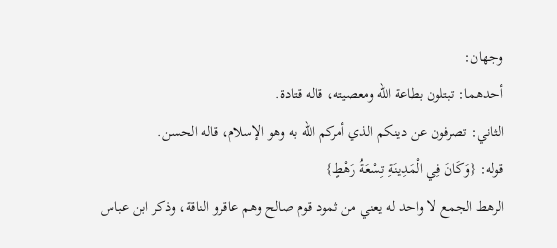وجهان:
أحدهما: تبتلون بطاعة الله ومعصيته، قاله قتادة.
الثاني: تصرفون عن دينكم الذي أمركم الله به وهو الإسلام، قاله الحسن.
قوله: {وَكَانَ فِي الْمَدِينَةِ تِسْعَةُ رَهْطٍ}
الرهط الجمع لا واحد له يعني من ثمود قوم صالح وهم عاقرو الناقة، وذكر ابن عباس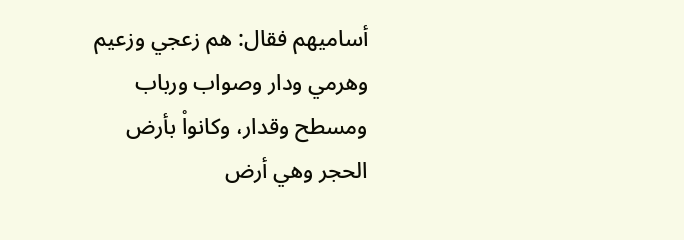أساميهم فقال: هم زعجي وزعيم وهرمي ودار وصواب ورباب ومسطح وقدار، وكانواْ بأرض الحجر وهي أرض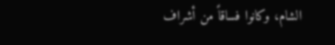الشام، وكانوا فساقاً من أشراف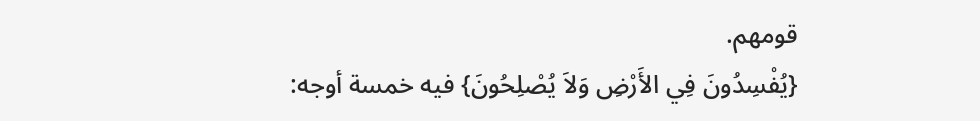قومهم.
{يُفْسِدُونَ فِي الأَرْضِ وَلاَ يُصْلِحُونَ} فيه خمسة أوجه: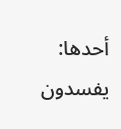أحدها: يفسدون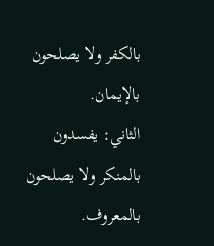بالكفر ولا يصلحون بالإيمان.
الثاني: يفسدون بالمنكر ولا يصلحون بالمعروف.